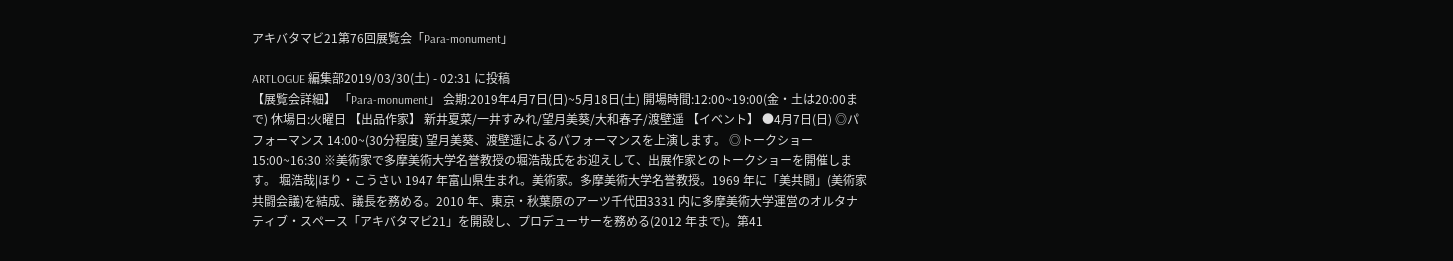アキバタマビ21第76回展覧会「Para-monument」

ARTLOGUE 編集部2019/03/30(土) - 02:31 に投稿
【展覧会詳細】 「Para-monument」 会期:2019年4月7日(日)~5月18日(土) 開場時間:12:00~19:00(金・土は20:00まで) 休場日:火曜日 【出品作家】 新井夏菜/一井すみれ/望月美葵/大和春子/渡壁遥 【イベント】 ●4月7日(日) ◎パフォーマンス 14:00~(30分程度) 望月美葵、渡壁遥によるパフォーマンスを上演します。 ◎トークショー 15:00~16:30 ※美術家で多摩美術大学名誉教授の堀浩哉氏をお迎えして、出展作家とのトークショーを開催します。 堀浩哉|ほり・こうさい 1947 年富山県生まれ。美術家。多摩美術大学名誉教授。1969 年に「美共闘」(美術家共闘会議)を結成、議長を務める。2010 年、東京・秋葉原のアーツ千代田3331 内に多摩美術大学運営のオルタナティブ・スペース「アキバタマビ21」を開設し、プロデューサーを務める(2012 年まで)。第41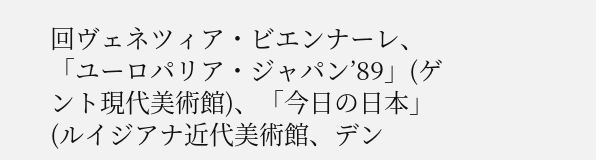回ヴェネツィア・ビエンナーレ、「ユーロパリア・ジャパン’89」(ゲント現代美術館)、「今日の日本」(ルイジアナ近代美術館、デン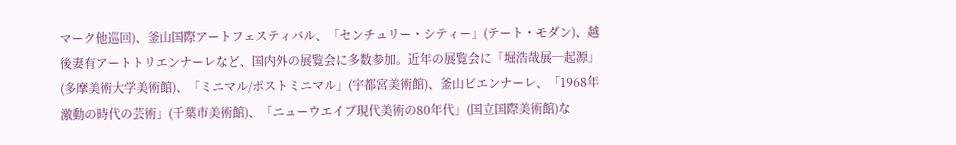マーク他巡回)、釜山国際アートフェスティバル、「センチュリー・シティー」(テート・モダン)、越後妻有アートトリエンナーレなど、国内外の展覧会に多数参加。近年の展覧会に「堀浩哉展─起源」(多摩美術大学美術館)、「ミニマル/ポストミニマル」(宇都宮美術館)、釜山ビエンナーレ、「1968年激動の時代の芸術」(千葉市美術館)、「ニューウエイブ現代美術の80年代」(国立国際美術館)な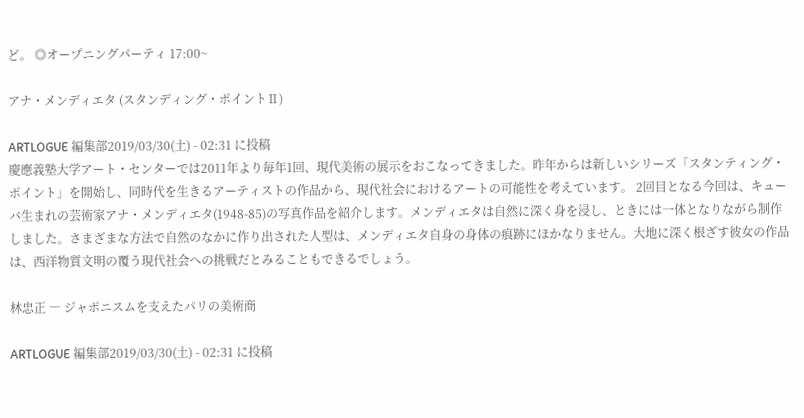ど。 ◎オープニングパーティ 17:00~

アナ・メンディエタ (スタンディング・ポイントⅡ)

ARTLOGUE 編集部2019/03/30(土) - 02:31 に投稿
慶應義塾大学アート・センターでは2011年より毎年1回、現代美術の展示をおこなってきました。昨年からは新しいシリーズ「スタンティング・ポイント」を開始し、同時代を生きるアーティストの作品から、現代社会におけるアートの可能性を考えています。 2回目となる今回は、キューバ生まれの芸術家アナ・メンディエタ(1948-85)の写真作品を紹介します。メンディエタは自然に深く身を浸し、ときには一体となりながら制作しました。さまざまな方法で自然のなかに作り出された人型は、メンディエタ自身の身体の痕跡にほかなりません。大地に深く根ざす彼女の作品は、西洋物質文明の覆う現代社会への挑戦だとみることもできるでしょう。

林忠正 ― ジャポニスムを支えたパリの美術商

ARTLOGUE 編集部2019/03/30(土) - 02:31 に投稿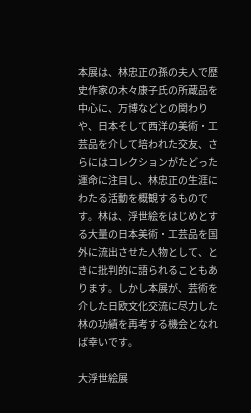本展は、林忠正の孫の夫人で歴史作家の木々康子氏の所蔵品を中心に、万博などとの関わりや、日本そして西洋の美術・工芸品を介して培われた交友、さらにはコレクションがたどった運命に注目し、林忠正の生涯にわたる活動を概観するものです。林は、浮世絵をはじめとする大量の日本美術・工芸品を国外に流出させた人物として、ときに批判的に語られることもあります。しかし本展が、芸術を介した日欧文化交流に尽力した林の功績を再考する機会となれば幸いです。

大浮世絵展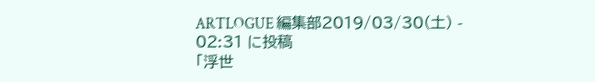ARTLOGUE 編集部2019/03/30(土) - 02:31 に投稿
「浮世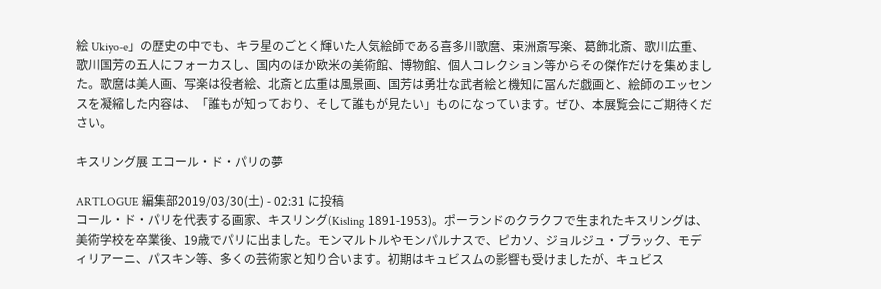絵 Ukiyo-e」の歴史の中でも、キラ星のごとく輝いた人気絵師である喜多川歌麿、束洲斎写楽、葛飾北斎、歌川広重、歌川国芳の五人にフォーカスし、国内のほか欧米の美術館、博物館、個人コレクション等からその傑作だけを集めました。歌麿は美人画、写楽は役者絵、北斎と広重は風景画、国芳は勇壮な武者絵と機知に冨んだ戯画と、絵師のエッセンスを凝縮した内容は、「誰もが知っており、そして誰もが見たい」ものになっています。ぜひ、本展覧会にご期待ください。

キスリング展 エコール・ド・パリの夢

ARTLOGUE 編集部2019/03/30(土) - 02:31 に投稿
コール・ド・パリを代表する画家、キスリング(Kisling 1891-1953)。ポーランドのクラクフで生まれたキスリングは、美術学校を卒業後、19歳でパリに出ました。モンマルトルやモンパルナスで、ピカソ、ジョルジュ・ブラック、モディリアーニ、パスキン等、多くの芸術家と知り合います。初期はキュビスムの影響も受けましたが、キュビス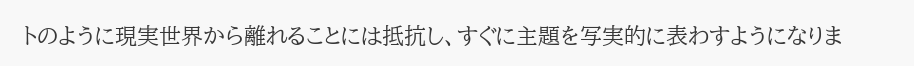トのように現実世界から離れることには抵抗し、すぐに主題を写実的に表わすようになりま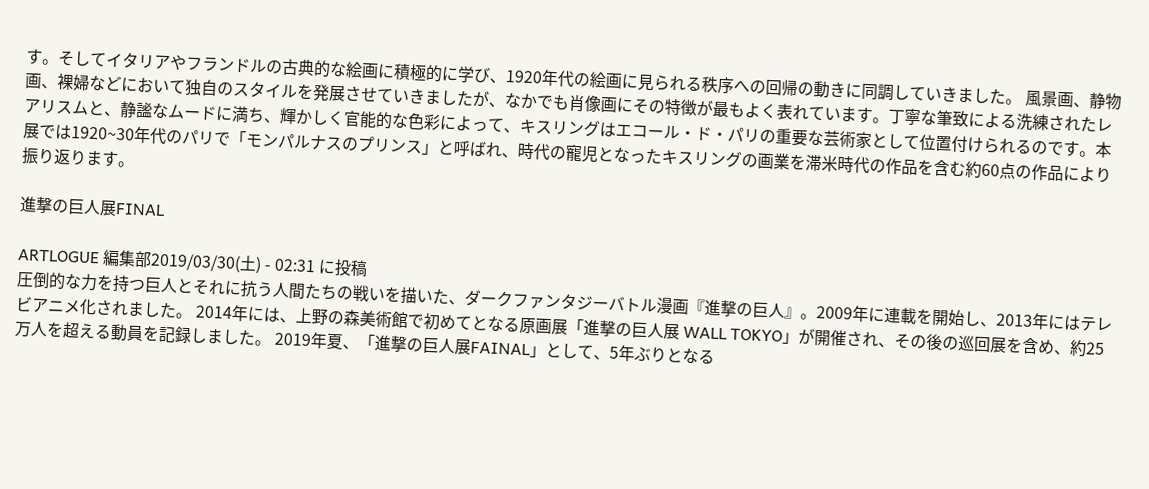す。そしてイタリアやフランドルの古典的な絵画に積極的に学び、1920年代の絵画に見られる秩序への回帰の動きに同調していきました。 風景画、静物画、裸婦などにおいて独自のスタイルを発展させていきましたが、なかでも肖像画にその特徴が最もよく表れています。丁寧な筆致による洗練されたレアリスムと、静謐なムードに満ち、輝かしく官能的な色彩によって、キスリングはエコール・ド・パリの重要な芸術家として位置付けられるのです。本展では1920~30年代のパリで「モンパルナスのプリンス」と呼ばれ、時代の寵児となったキスリングの画業を滞米時代の作品を含む約60点の作品により振り返ります。

進撃の巨人展FINAL

ARTLOGUE 編集部2019/03/30(土) - 02:31 に投稿
圧倒的な力を持つ巨人とそれに抗う人間たちの戦いを描いた、ダークファンタジーバトル漫画『進撃の巨人』。2009年に連載を開始し、2013年にはテレビアニメ化されました。 2014年には、上野の森美術館で初めてとなる原画展「進撃の巨人展 WALL TOKYO」が開催され、その後の巡回展を含め、約25万人を超える動員を記録しました。 2019年夏、「進撃の巨人展FAINAL」として、5年ぶりとなる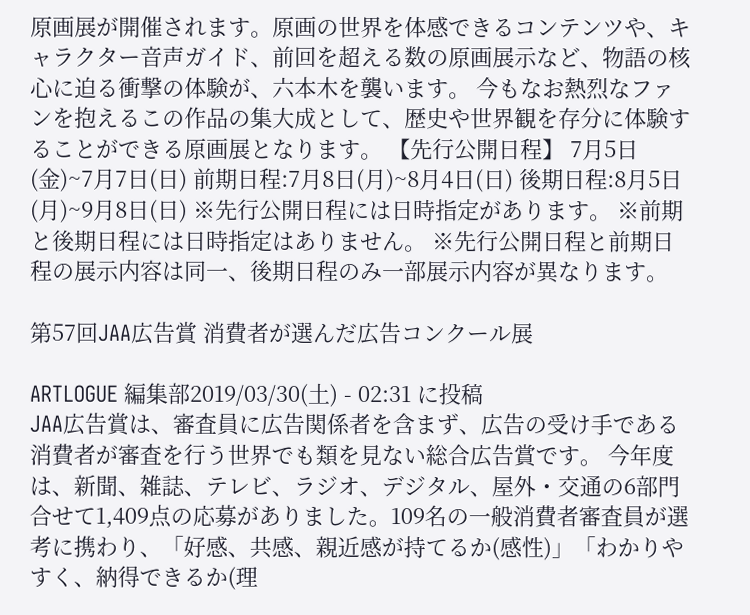原画展が開催されます。原画の世界を体感できるコンテンツや、キャラクター音声ガイド、前回を超える数の原画展示など、物語の核心に迫る衝撃の体験が、六本木を襲います。 今もなお熱烈なファンを抱えるこの作品の集大成として、歴史や世界観を存分に体験することができる原画展となります。 【先行公開日程】 7月5日(金)~7月7日(日) 前期日程:7月8日(月)~8月4日(日) 後期日程:8月5日(月)~9月8日(日) ※先行公開日程には日時指定があります。 ※前期と後期日程には日時指定はありません。 ※先行公開日程と前期日程の展示内容は同一、後期日程のみ一部展示内容が異なります。

第57回JAA広告賞 消費者が選んだ広告コンクール展

ARTLOGUE 編集部2019/03/30(土) - 02:31 に投稿
JAA広告賞は、審査員に広告関係者を含まず、広告の受け手である消費者が審査を行う世界でも類を見ない総合広告賞です。 今年度は、新聞、雑誌、テレビ、ラジオ、デジタル、屋外・交通の6部門合せて1,409点の応募がありました。109名の一般消費者審査員が選考に携わり、「好感、共感、親近感が持てるか(感性)」「わかりやすく、納得できるか(理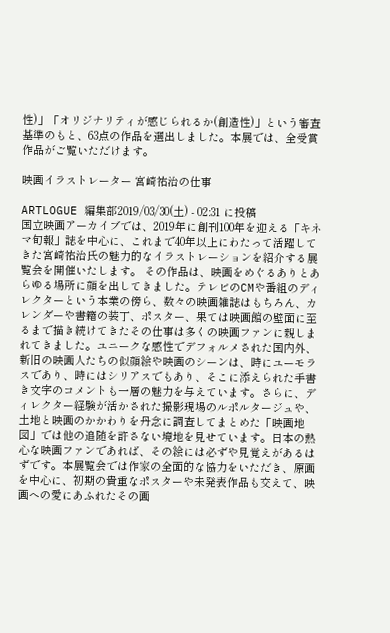性)」「オリジナリティが感じられるか(創造性)」という審査基準のもと、63点の作品を選出しました。本展では、全受賞作品がご覧いただけます。

映画イラストレーター 宮崎祐治の仕事

ARTLOGUE 編集部2019/03/30(土) - 02:31 に投稿
国立映画アーカイブでは、2019年に創刊100年を迎える「キネマ旬報」誌を中心に、これまで40年以上にわたって活躍してきた宮崎祐治氏の魅力的なイラストレーションを紹介する展覧会を開催いたします。 その作品は、映画をめぐるありとあらゆる場所に顔を出してきました。テレビのCMや番組のディレクターという本業の傍ら、数々の映画雑誌はもちろん、カレンダーや書籍の装丁、ポスター、果ては映画館の壁面に至るまで描き続けてきたその仕事は多くの映画ファンに親しまれてきました。ユニークな感性でデフォルメされた国内外、新旧の映画人たちの似顔絵や映画のシーンは、時にユーモラスであり、時にはシリアスでもあり、そこに添えられた手書き文字のコメントも一層の魅力を与えています。さらに、ディレクター経験が活かされた撮影現場のルポルタージュや、土地と映画のかかわりを丹念に調査してまとめた「映画地図」では他の追随を許さない境地を見せています。日本の熱心な映画ファンであれば、その絵には必ずや見覚えがあるはずです。本展覧会では作家の全面的な協力をいただき、原画を中心に、初期の貴重なポスターや未発表作品も交えて、映画への愛にあふれたその画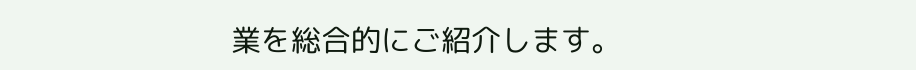業を総合的にご紹介します。